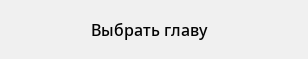Выбрать главу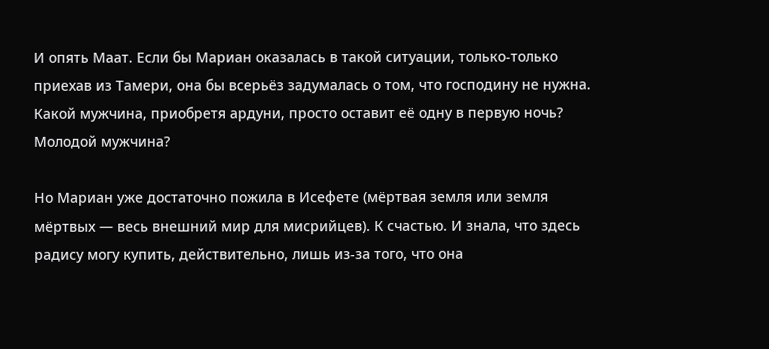И опять Маат. Если бы Мариан оказалась в такой ситуации, только-только приехав из Тамери, она бы всерьёз задумалась о том, что господину не нужна. Какой мужчина, приобретя ардуни, просто оставит её одну в первую ночь? Молодой мужчина?

Но Мариан уже достаточно пожила в Исефете (мёртвая земля или земля мёртвых — весь внешний мир для мисрийцев). К счастью. И знала, что здесь радису могу купить, действительно, лишь из-за того, что она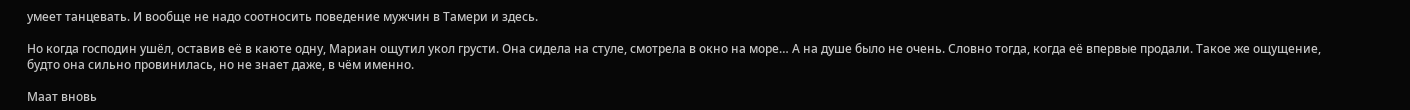умеет танцевать. И вообще не надо соотносить поведение мужчин в Тамери и здесь.

Но когда господин ушёл, оставив её в каюте одну, Мариан ощутил укол грусти. Она сидела на стуле, смотрела в окно на море… А на душе было не очень. Словно тогда, когда её впервые продали. Такое же ощущение, будто она сильно провинилась, но не знает даже, в чём именно.

Маат вновь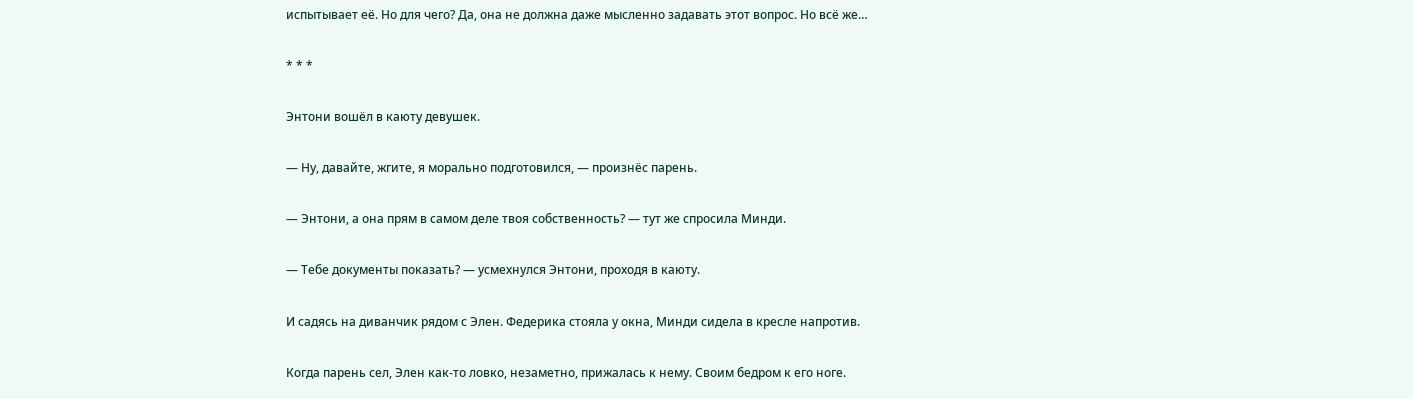испытывает её. Но для чего? Да, она не должна даже мысленно задавать этот вопрос. Но всё же…

* * *

Энтони вошёл в каюту девушек.

— Ну, давайте, жгите, я морально подготовился, — произнёс парень.

— Энтони, а она прям в самом деле твоя собственность? — тут же спросила Минди.

— Тебе документы показать? — усмехнулся Энтони, проходя в каюту.

И садясь на диванчик рядом с Элен. Федерика стояла у окна, Минди сидела в кресле напротив.

Когда парень сел, Элен как-то ловко, незаметно, прижалась к нему. Своим бедром к его ноге.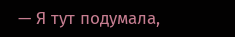— Я тут подумала,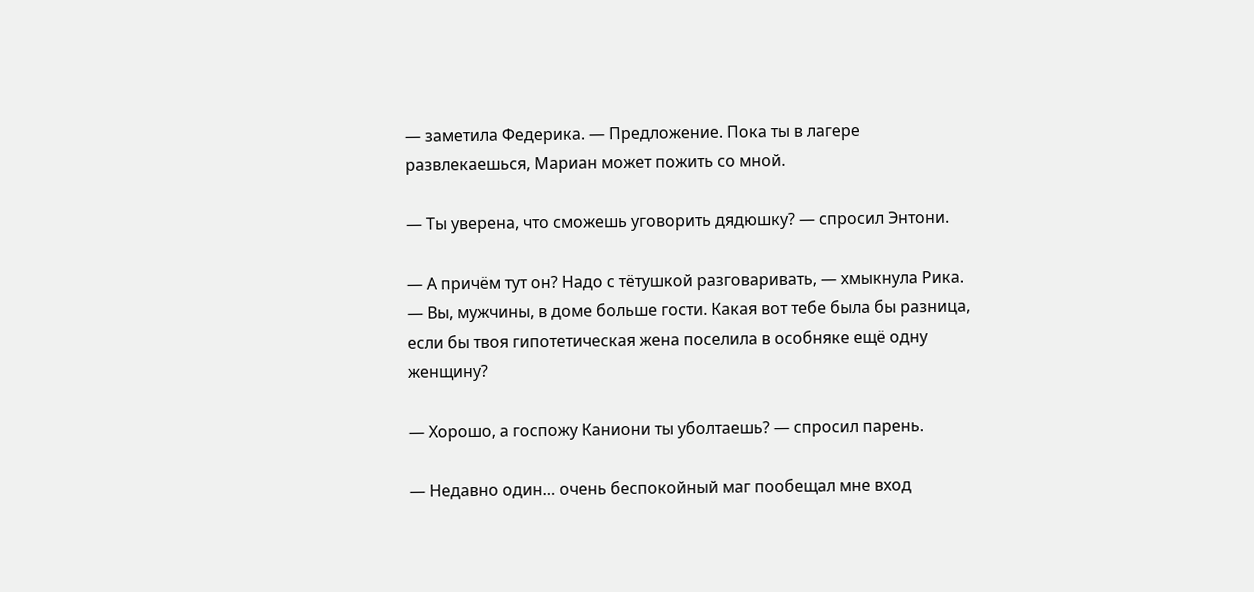— заметила Федерика. — Предложение. Пока ты в лагере развлекаешься, Мариан может пожить со мной.

— Ты уверена, что сможешь уговорить дядюшку? — спросил Энтони.

— А причём тут он? Надо с тётушкой разговаривать, — хмыкнула Рика. — Вы, мужчины, в доме больше гости. Какая вот тебе была бы разница, если бы твоя гипотетическая жена поселила в особняке ещё одну женщину?

— Хорошо, а госпожу Каниони ты уболтаешь? — спросил парень.

— Недавно один… очень беспокойный маг пообещал мне вход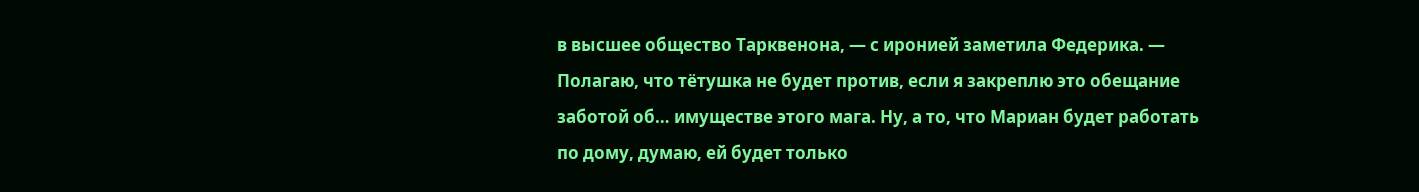в высшее общество Тарквенона, — с иронией заметила Федерика. — Полагаю, что тётушка не будет против, если я закреплю это обещание заботой об… имуществе этого мага. Ну, а то, что Мариан будет работать по дому, думаю, ей будет только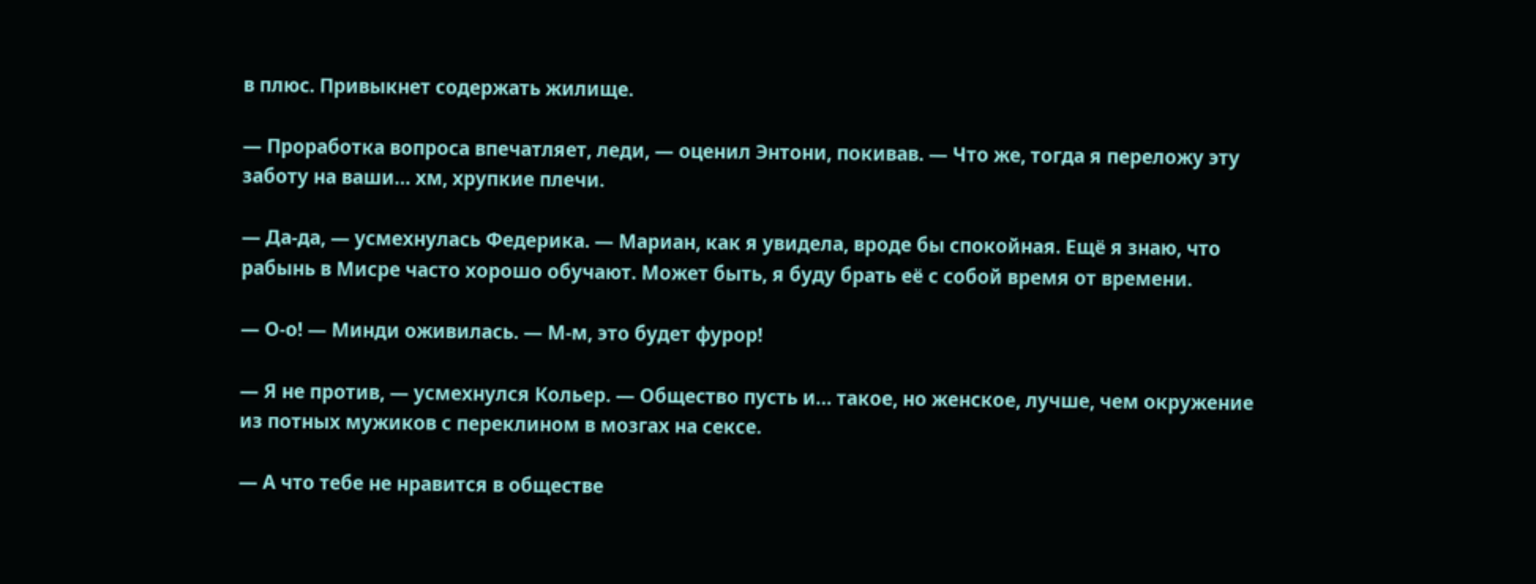в плюс. Привыкнет содержать жилище.

— Проработка вопроса впечатляет, леди, — оценил Энтони, покивав. — Что же, тогда я переложу эту заботу на ваши… хм, хрупкие плечи.

— Да-да, — усмехнулась Федерика. — Мариан, как я увидела, вроде бы спокойная. Ещё я знаю, что рабынь в Мисре часто хорошо обучают. Может быть, я буду брать её с собой время от времени.

— О-о! — Минди оживилась. — М-м, это будет фурор!

— Я не против, — усмехнулся Кольер. — Общество пусть и… такое, но женское, лучше, чем окружение из потных мужиков с переклином в мозгах на сексе.

— А что тебе не нравится в обществе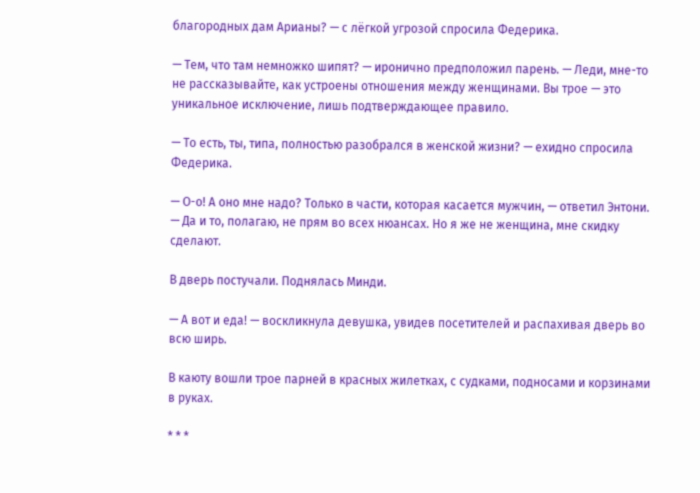благородных дам Арианы? — с лёгкой угрозой спросила Федерика.

— Тем, что там немножко шипят? — иронично предположил парень. — Леди, мне-то не рассказывайте, как устроены отношения между женщинами. Вы трое — это уникальное исключение, лишь подтверждающее правило.

— То есть, ты, типа, полностью разобрался в женской жизни? — ехидно спросила Федерика.

— О-о! А оно мне надо? Только в части, которая касается мужчин, — ответил Энтони. — Да и то, полагаю, не прям во всех нюансах. Но я же не женщина, мне скидку сделают.

В дверь постучали. Поднялась Минди.

— А вот и еда! — воскликнула девушка, увидев посетителей и распахивая дверь во всю ширь.

В каюту вошли трое парней в красных жилетках, с судками, подносами и корзинами в руках.

* * *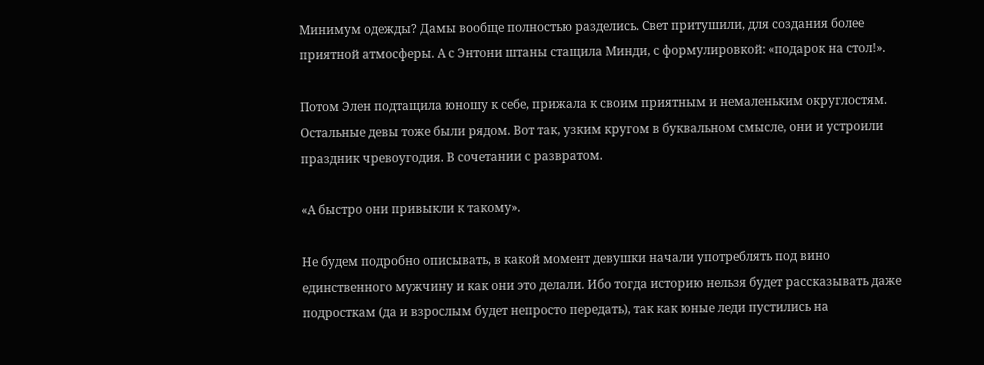Минимум одежды? Дамы вообще полностью разделись. Свет притушили, для создания более приятной атмосферы. А с Энтони штаны стащила Минди, с формулировкой: «подарок на стол!».

Потом Элен подтащила юношу к себе, прижала к своим приятным и немаленьким округлостям. Остальные девы тоже были рядом. Вот так, узким кругом в буквальном смысле, они и устроили праздник чревоугодия. В сочетании с развратом.

«А быстро они привыкли к такому».

Не будем подробно описывать, в какой момент девушки начали употреблять под вино единственного мужчину и как они это делали. Ибо тогда историю нельзя будет рассказывать даже подросткам (да и взрослым будет непросто передать), так как юные леди пустились на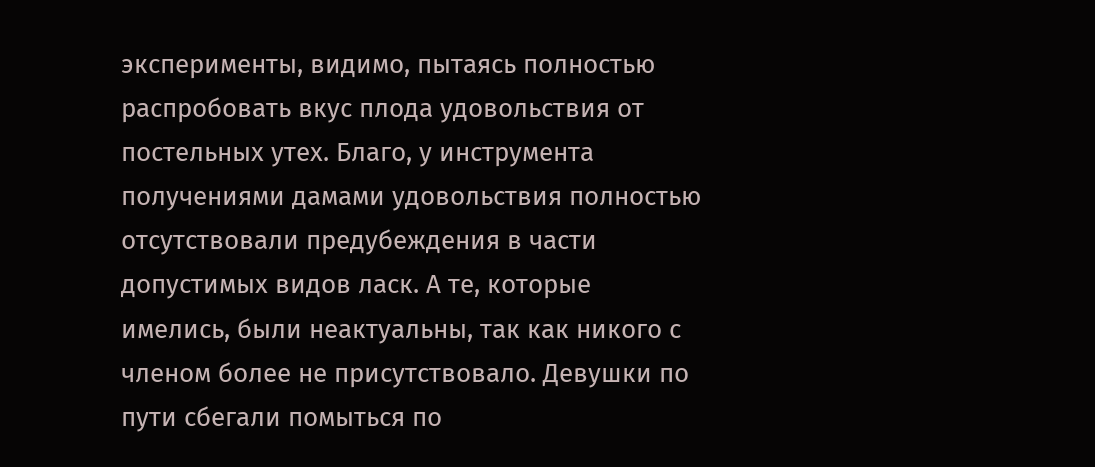эксперименты, видимо, пытаясь полностью распробовать вкус плода удовольствия от постельных утех. Благо, у инструмента получениями дамами удовольствия полностью отсутствовали предубеждения в части допустимых видов ласк. А те, которые имелись, были неактуальны, так как никого с членом более не присутствовало. Девушки по пути сбегали помыться по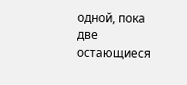одной, пока две остающиеся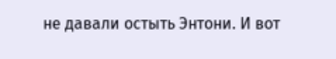не давали остыть Энтони. И вот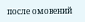после омовений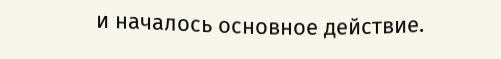и началось основное действие.